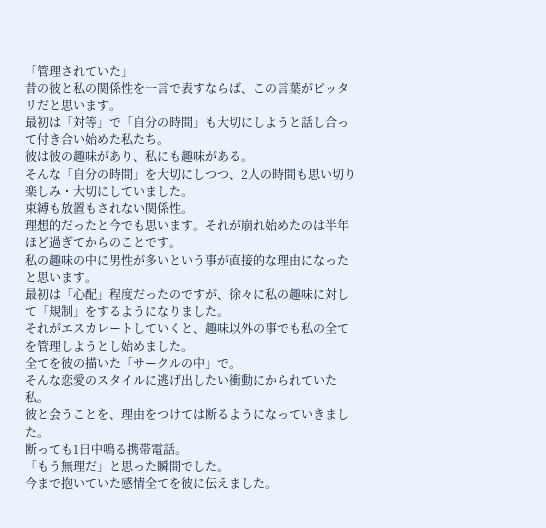「管理されていた」
昔の彼と私の関係性を一言で表すならば、この言葉がピッタリだと思います。
最初は「対等」で「自分の時間」も大切にしようと話し合って付き合い始めた私たち。
彼は彼の趣味があり、私にも趣味がある。
そんな「自分の時間」を大切にしつつ、2人の時間も思い切り楽しみ・大切にしていました。
束縛も放置もされない関係性。
理想的だったと今でも思います。それが崩れ始めたのは半年ほど過ぎてからのことです。
私の趣味の中に男性が多いという事が直接的な理由になったと思います。
最初は「心配」程度だったのですが、徐々に私の趣味に対して「規制」をするようになりました。
それがエスカレートしていくと、趣味以外の事でも私の全てを管理しようとし始めました。
全てを彼の描いた「サークルの中」で。
そんな恋愛のスタイルに逃げ出したい衝動にかられていた私。
彼と会うことを、理由をつけては断るようになっていきました。
断っても1日中鳴る携帯電話。
「もう無理だ」と思った瞬間でした。
今まで抱いていた感情全てを彼に伝えました。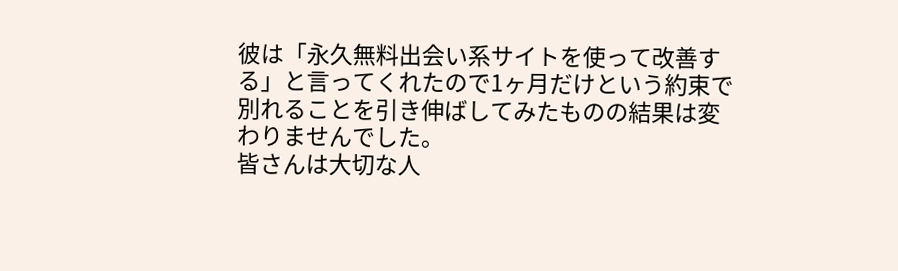彼は「永久無料出会い系サイトを使って改善する」と言ってくれたので1ヶ月だけという約束で別れることを引き伸ばしてみたものの結果は変わりませんでした。
皆さんは大切な人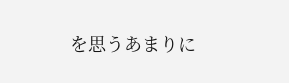を思うあまりに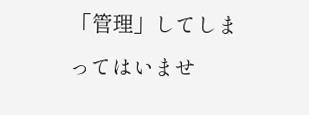「管理」してしまってはいませ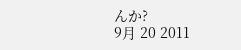んか?
9月 20 2011